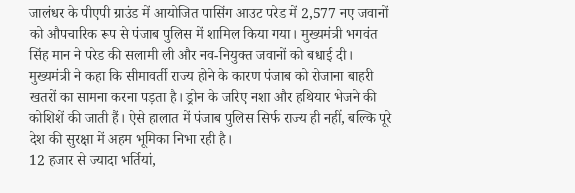जालंधर के पीएपी ग्राउंड में आयोजित पासिंग आउट परेड में 2,577 नए जवानों को औपचारिक रूप से पंजाब पुलिस में शामिल किया गया। मुख्यमंत्री भगवंत सिंह मान ने परेड की सलामी ली और नव-नियुक्त जवानों को बधाई दी।
मुख्यमंत्री ने कहा कि सीमावर्ती राज्य होने के कारण पंजाब को रोजाना बाहरी खतरों का सामना करना पड़ता है। ड्रोन के जरिए नशा और हथियार भेजने की कोशिशें की जाती हैं। ऐसे हालात में पंजाब पुलिस सिर्फ राज्य ही नहीं, बल्कि पूरे देश की सुरक्षा में अहम भूमिका निभा रही है।
12 हजार से ज्यादा भर्तियां,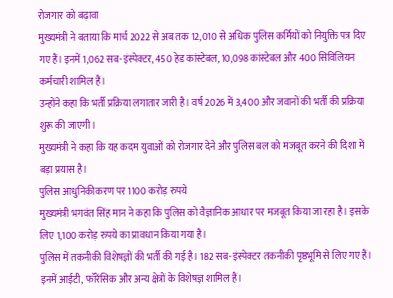रोजगार को बढ़ावा
मुख्यमंत्री ने बताया कि मार्च 2022 से अब तक 12,010 से अधिक पुलिस कर्मियों को नियुक्ति पत्र दिए गए हैं। इनमें 1,062 सब-इंस्पेक्टर, 450 हेड कांस्टेबल, 10,098 कांस्टेबल और 400 सिविलियन कर्मचारी शामिल हैं।
उन्होंने कहा कि भर्ती प्रक्रिया लगातार जारी है। वर्ष 2026 में 3,400 और जवानों की भर्ती की प्रक्रिया शुरू की जाएगी।
मुख्यमंत्री ने कहा कि यह कदम युवाओं को रोजगार देने और पुलिस बल को मजबूत करने की दिशा में बड़ा प्रयास है।
पुलिस आधुनिकीकरण पर 1100 करोड़ रुपये
मुख्यमंत्री भगवंत सिंह मान ने कहा कि पुलिस को वैज्ञानिक आधार पर मजबूत किया जा रहा है। इसके लिए 1,100 करोड़ रुपये का प्रावधान किया गया है।
पुलिस में तकनीकी विशेषज्ञों की भर्ती की गई है। 182 सब-इंस्पेक्टर तकनीकी पृष्ठभूमि से लिए गए हैं। इनमें आईटी, फॉरेंसिक और अन्य क्षेत्रों के विशेषज्ञ शामिल हैं।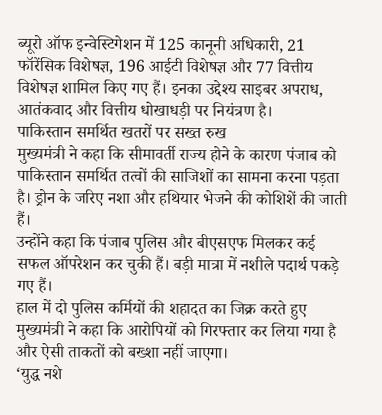ब्यूरो ऑफ इन्वेस्टिगेशन में 125 कानूनी अधिकारी, 21 फॉरेंसिक विशेषज्ञ, 196 आईटी विशेषज्ञ और 77 वित्तीय विशेषज्ञ शामिल किए गए हैं। इनका उद्देश्य साइबर अपराध, आतंकवाद और वित्तीय धोखाधड़ी पर नियंत्रण है।
पाकिस्तान समर्थित खतरों पर सख्त रुख
मुख्यमंत्री ने कहा कि सीमावर्ती राज्य होने के कारण पंजाब को पाकिस्तान समर्थित तत्वों की साजिशों का सामना करना पड़ता है। ड्रोन के जरिए नशा और हथियार भेजने की कोशिशें की जाती हैं।
उन्होंने कहा कि पंजाब पुलिस और बीएसएफ मिलकर कई सफल ऑपरेशन कर चुकी हैं। बड़ी मात्रा में नशीले पदार्थ पकड़े गए हैं।
हाल में दो पुलिस कर्मियों की शहादत का जिक्र करते हुए मुख्यमंत्री ने कहा कि आरोपियों को गिरफ्तार कर लिया गया है और ऐसी ताकतों को बख्शा नहीं जाएगा।
‘युद्ध नशे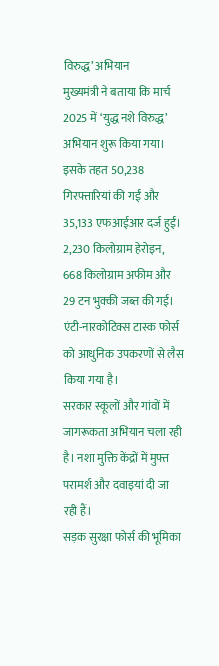विरुद्ध’ अभियान
मुख्यमंत्री ने बताया कि मार्च 2025 में ‘युद्ध नशे विरुद्ध’ अभियान शुरू किया गया। इसके तहत 50,238 गिरफ्तारियां की गईं और 35,133 एफआईआर दर्ज हुईं।
2,230 किलोग्राम हेरोइन, 668 किलोग्राम अफीम और 29 टन भुक्की जब्त की गई। एंटी-नारकोटिक्स टास्क फोर्स को आधुनिक उपकरणों से लैस किया गया है।
सरकार स्कूलों और गांवों में जागरूकता अभियान चला रही है। नशा मुक्ति केंद्रों में मुफ्त परामर्श और दवाइयां दी जा रही हैं।
सड़क सुरक्षा फोर्स की भूमिका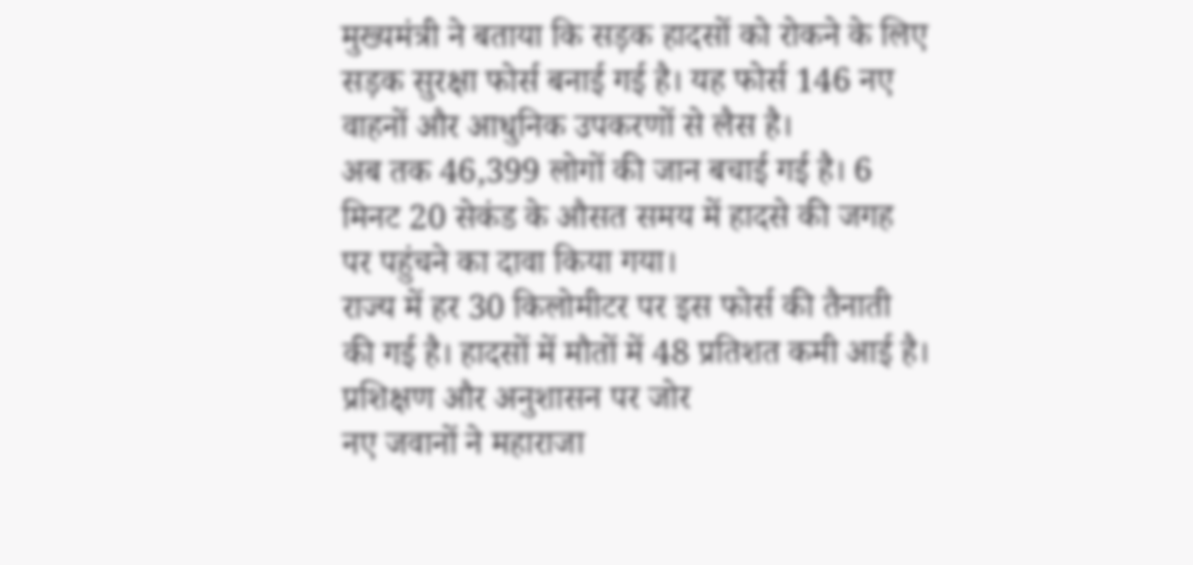मुख्यमंत्री ने बताया कि सड़क हादसों को रोकने के लिए सड़क सुरक्षा फोर्स बनाई गई है। यह फोर्स 146 नए वाहनों और आधुनिक उपकरणों से लैस है।
अब तक 46,399 लोगों की जान बचाई गई है। 6 मिनट 20 सेकंड के औसत समय में हादसे की जगह पर पहुंचने का दावा किया गया।
राज्य में हर 30 किलोमीटर पर इस फोर्स की तैनाती की गई है। हादसों में मौतों में 48 प्रतिशत कमी आई है।
प्रशिक्षण और अनुशासन पर जोर
नए जवानों ने महाराजा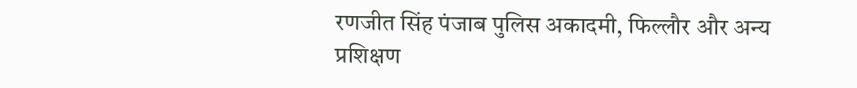रणजीत सिंह पंजाब पुलिस अकादमी, फिल्लौर और अन्य प्रशिक्षण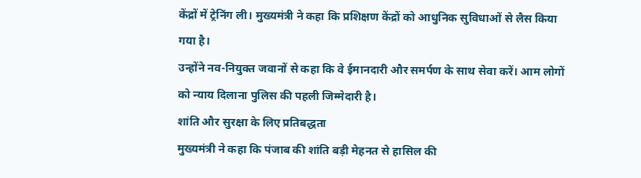केंद्रों में ट्रेनिंग ली। मुख्यमंत्री ने कहा कि प्रशिक्षण केंद्रों को आधुनिक सुविधाओं से लैस किया गया है।
उन्होंने नव-नियुक्त जवानों से कहा कि वे ईमानदारी और समर्पण के साथ सेवा करें। आम लोगों को न्याय दिलाना पुलिस की पहली जिम्मेदारी है।
शांति और सुरक्षा के लिए प्रतिबद्धता
मुख्यमंत्री ने कहा कि पंजाब की शांति बड़ी मेहनत से हासिल की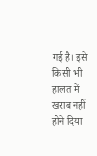गई है। इसे किसी भी हालत में खराब नहीं होने दिया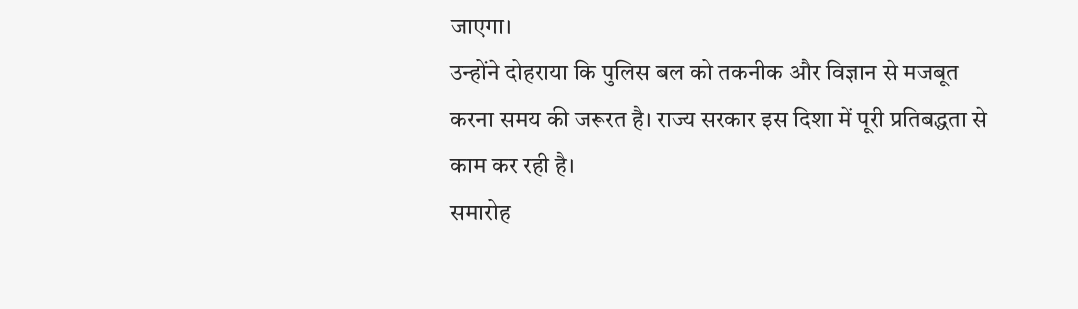जाएगा।
उन्होंने दोहराया कि पुलिस बल को तकनीक और विज्ञान से मजबूत करना समय की जरूरत है। राज्य सरकार इस दिशा में पूरी प्रतिबद्धता से काम कर रही है।
समारोह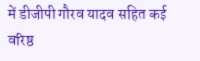में डीजीपी गौरव यादव सहित कई वरिष्ठ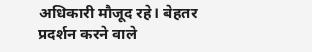अधिकारी मौजूद रहे। बेहतर प्रदर्शन करने वाले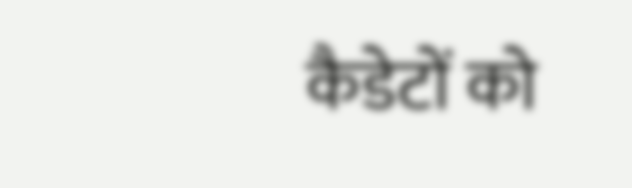कैडेटों को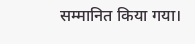सम्मानित किया गया।